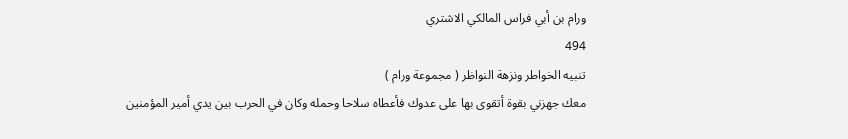ورام بن أبي فراس المالكي الاشتري
494
تنبيه الخواطر ونزهة النواظر ( مجموعة ورام )
معك جهزني بقوة أتقوى بها على عدوك فأعطاه سلاحا وحمله وكان في الحرب بين يدي أمير المؤمنين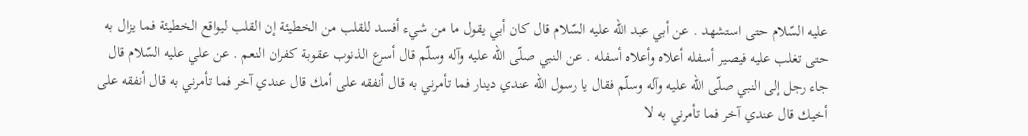عليه السّلام حتى استشهد . عن أبي عبد الله عليه السّلام قال كان أبي يقول ما من شيء أفسد للقلب من الخطيئة إن القلب ليواقع الخطيئة فما يزال به حتى تغلب عليه فيصير أسفله أعلاه وأعلاه أسفله . عن النبي صلّى الله عليه وآله وسلّم قال أسرع الذنوب عقوبة كفران النعم . عن علي عليه السّلام قال جاء رجل إلى النبي صلّى الله عليه وآله وسلّم فقال يا رسول الله عندي دينار فما تأمرني به قال أنفقه على أمك قال عندي آخر فما تأمرني به قال أنفقه على أخيك قال عندي آخر فما تأمرني به لا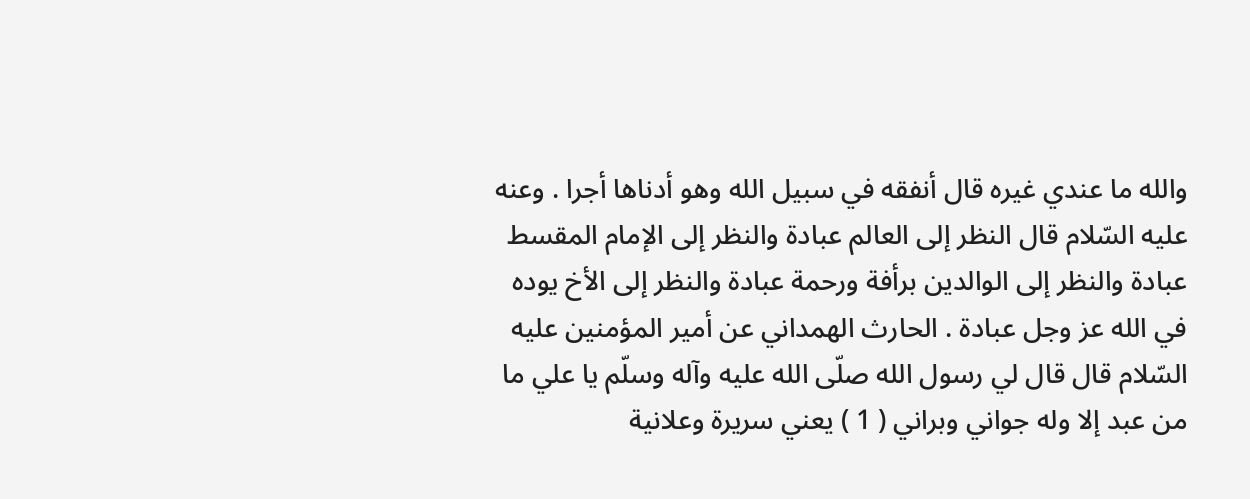والله ما عندي غيره قال أنفقه في سبيل الله وهو أدناها أجرا . وعنه عليه السّلام قال النظر إلى العالم عبادة والنظر إلى الإمام المقسط عبادة والنظر إلى الوالدين برأفة ورحمة عبادة والنظر إلى الأخ يوده في الله عز وجل عبادة . الحارث الهمداني عن أمير المؤمنين عليه السّلام قال قال لي رسول الله صلّى الله عليه وآله وسلّم يا علي ما من عبد إلا وله جواني وبراني ( 1 ) يعني سريرة وعلانية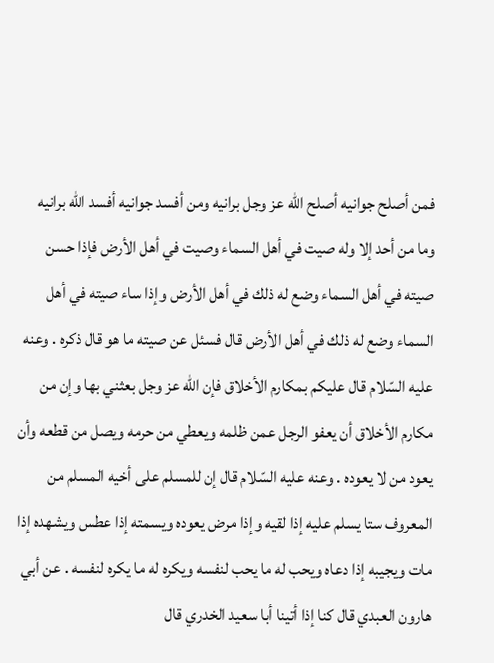فمن أصلح جوانيه أصلح الله عز وجل برانيه ومن أفسد جوانيه أفسد الله برانيه وما من أحد إلا وله صيت في أهل السماء وصيت في أهل الأرض فإذا حسن صيته في أهل السماء وضع له ذلك في أهل الأرض وإذا ساء صيته في أهل السماء وضع له ذلك في أهل الأرض قال فسئل عن صيته ما هو قال ذكره . وعنه عليه السّلام قال عليكم بمكارم الأخلاق فإن الله عز وجل بعثني بها وإن من مكارم الأخلاق أن يعفو الرجل عمن ظلمه ويعطي من حرمه ويصل من قطعه وأن يعود من لا يعوده . وعنه عليه السّلام قال إن للمسلم على أخيه المسلم من المعروف ستا يسلم عليه إذا لقيه وإذا مرض يعوده ويسمته إذا عطس ويشهده إذا مات ويجيبه إذا دعاه ويحب له ما يحب لنفسه ويكره له ما يكره لنفسه . عن أبي هارون العبدي قال كنا إذا أتينا أبا سعيد الخدري قال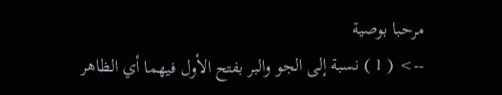مرحبا بوصية
--> ( 1 ) نسبة إلى الجو والبر بفتح الأول فيهما أي الظاهر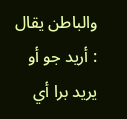والباطن يقال : أريد جو أو يريد برا أي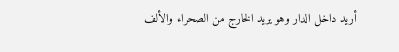أريد داخل الدار وهو يريد الخارج من الصحراء والألف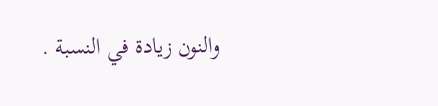والنون زيادة في النسبة .